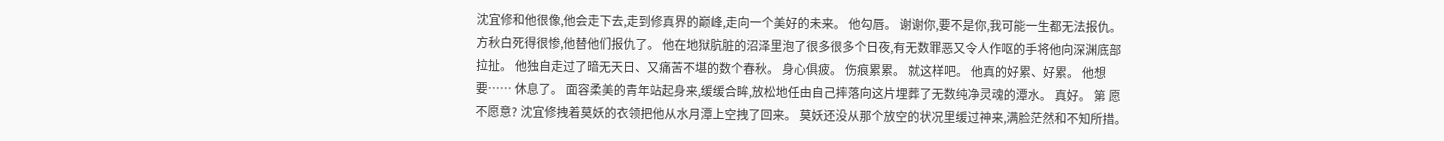沈宜修和他很像,他会走下去,走到修真界的巅峰,走向一个美好的未来。 他勾唇。 谢谢你,要不是你,我可能一生都无法报仇。 方秋白死得很惨,他替他们报仇了。 他在地狱肮脏的沼泽里泡了很多很多个日夜,有无数罪恶又令人作呕的手将他向深渊底部拉扯。 他独自走过了暗无天日、又痛苦不堪的数个春秋。 身心俱疲。 伤痕累累。 就这样吧。 他真的好累、好累。 他想要…… 休息了。 面容柔美的青年站起身来,缓缓合眸,放松地任由自己摔落向这片埋葬了无数纯净灵魂的潭水。 真好。 第 愿不愿意? 沈宜修拽着莫妖的衣领把他从水月潭上空拽了回来。 莫妖还没从那个放空的状况里缓过神来,满脸茫然和不知所措。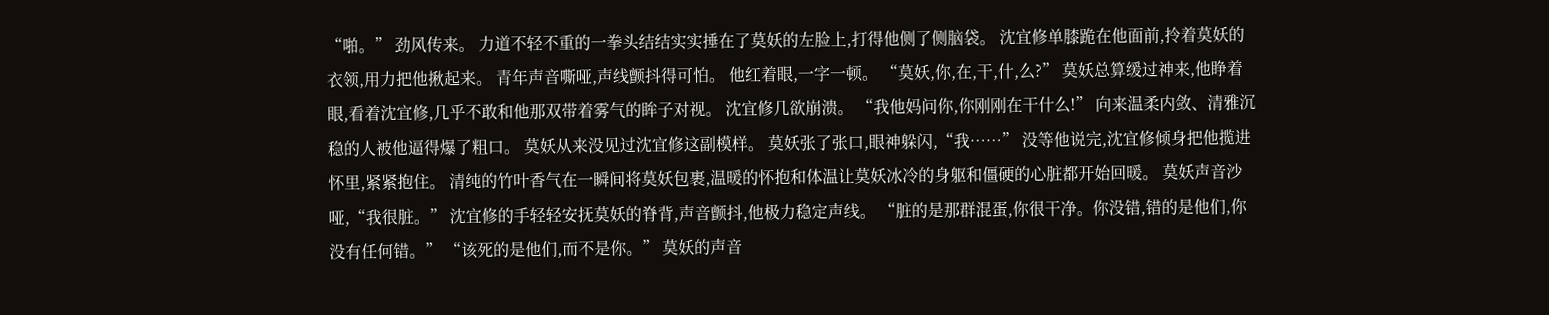“啪。” 劲风传来。 力道不轻不重的一拳头结结实实捶在了莫妖的左脸上,打得他侧了侧脑袋。 沈宜修单膝跪在他面前,拎着莫妖的衣领,用力把他揪起来。 青年声音嘶哑,声线颤抖得可怕。 他红着眼,一字一顿。 “莫妖,你,在,干,什,么?” 莫妖总算缓过神来,他睁着眼,看着沈宜修,几乎不敢和他那双带着雾气的眸子对视。 沈宜修几欲崩溃。 “我他妈问你,你刚刚在干什么!” 向来温柔内敛、清雅沉稳的人被他逼得爆了粗口。 莫妖从来没见过沈宜修这副模样。 莫妖张了张口,眼神躲闪,“我……” 没等他说完,沈宜修倾身把他揽进怀里,紧紧抱住。 清纯的竹叶香气在一瞬间将莫妖包裹,温暖的怀抱和体温让莫妖冰冷的身躯和僵硬的心脏都开始回暖。 莫妖声音沙哑,“我很脏。” 沈宜修的手轻轻安抚莫妖的脊背,声音颤抖,他极力稳定声线。 “脏的是那群混蛋,你很干净。你没错,错的是他们,你没有任何错。” “该死的是他们,而不是你。” 莫妖的声音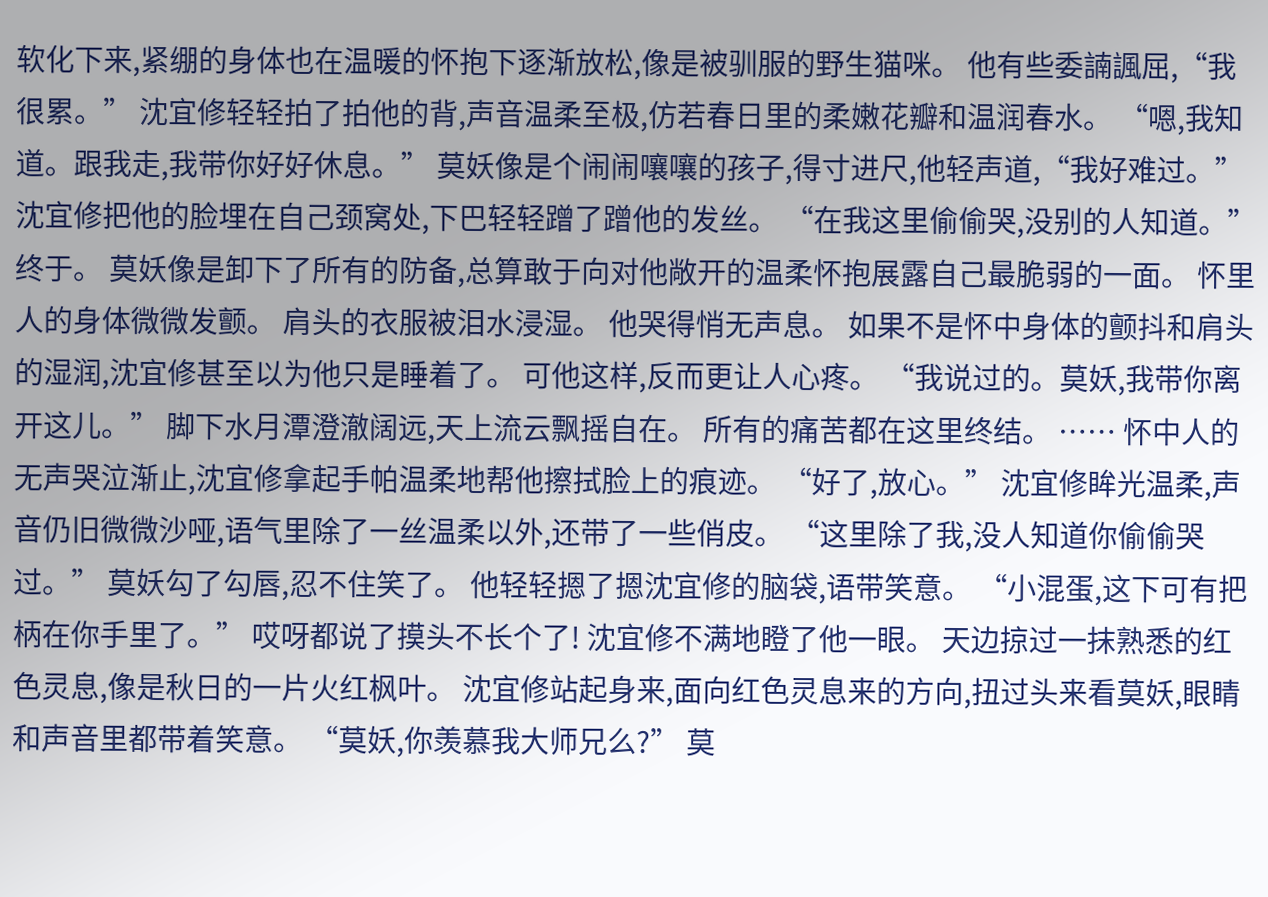软化下来,紧绷的身体也在温暖的怀抱下逐渐放松,像是被驯服的野生猫咪。 他有些委諵諷屈,“我很累。” 沈宜修轻轻拍了拍他的背,声音温柔至极,仿若春日里的柔嫩花瓣和温润春水。 “嗯,我知道。跟我走,我带你好好休息。” 莫妖像是个闹闹嚷嚷的孩子,得寸进尺,他轻声道,“我好难过。” 沈宜修把他的脸埋在自己颈窝处,下巴轻轻蹭了蹭他的发丝。 “在我这里偷偷哭,没别的人知道。” 终于。 莫妖像是卸下了所有的防备,总算敢于向对他敞开的温柔怀抱展露自己最脆弱的一面。 怀里人的身体微微发颤。 肩头的衣服被泪水浸湿。 他哭得悄无声息。 如果不是怀中身体的颤抖和肩头的湿润,沈宜修甚至以为他只是睡着了。 可他这样,反而更让人心疼。 “我说过的。莫妖,我带你离开这儿。” 脚下水月潭澄澈阔远,天上流云飘摇自在。 所有的痛苦都在这里终结。 …… 怀中人的无声哭泣渐止,沈宜修拿起手帕温柔地帮他擦拭脸上的痕迹。 “好了,放心。” 沈宜修眸光温柔,声音仍旧微微沙哑,语气里除了一丝温柔以外,还带了一些俏皮。 “这里除了我,没人知道你偷偷哭过。” 莫妖勾了勾唇,忍不住笑了。 他轻轻摁了摁沈宜修的脑袋,语带笑意。 “小混蛋,这下可有把柄在你手里了。” 哎呀都说了摸头不长个了! 沈宜修不满地瞪了他一眼。 天边掠过一抹熟悉的红色灵息,像是秋日的一片火红枫叶。 沈宜修站起身来,面向红色灵息来的方向,扭过头来看莫妖,眼睛和声音里都带着笑意。 “莫妖,你羡慕我大师兄么?” 莫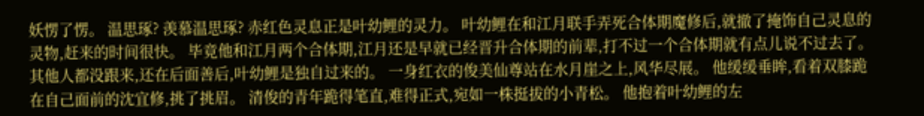妖愣了愣。 温思琢? 羡慕温思琢? 赤红色灵息正是叶幼鲤的灵力。 叶幼鲤在和江月联手弄死合体期魔修后,就撤了掩饰自己灵息的灵物,赶来的时间很快。 毕竟他和江月两个合体期,江月还是早就已经晋升合体期的前辈,打不过一个合体期就有点儿说不过去了。 其他人都没跟来,还在后面善后,叶幼鲤是独自过来的。 一身红衣的俊美仙尊站在水月崖之上,风华尽展。 他缓缓垂眸,看着双膝跪在自己面前的沈宜修,挑了挑眉。 清俊的青年跪得笔直,难得正式,宛如一株挺拔的小青松。 他抱着叶幼鲤的左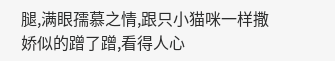腿,满眼孺慕之情,跟只小猫咪一样撒娇似的蹭了蹭,看得人心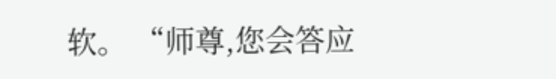软。 “师尊,您会答应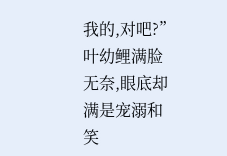我的,对吧?” 叶幼鲤满脸无奈,眼底却满是宠溺和笑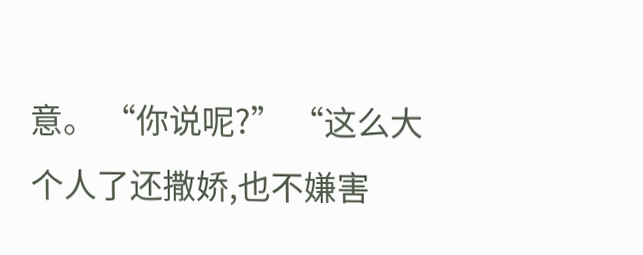意。 “你说呢?” “这么大个人了还撒娇,也不嫌害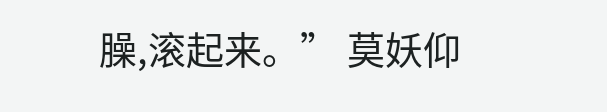臊,滚起来。” 莫妖仰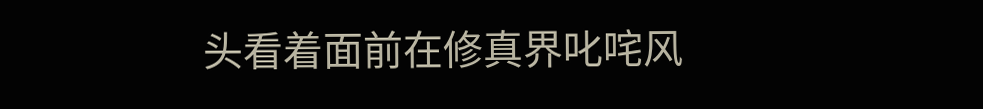头看着面前在修真界叱咤风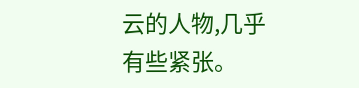云的人物,几乎有些紧张。